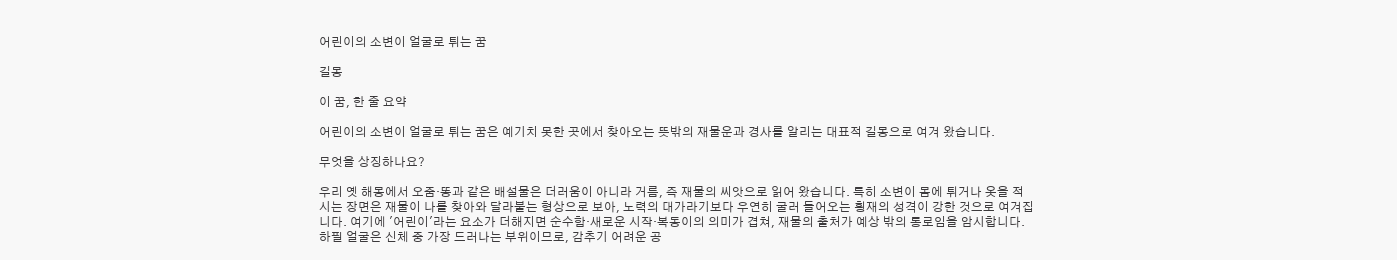어린이의 소변이 얼굴로 튀는 꿈

길몽

이 꿈, 한 줄 요약

어린이의 소변이 얼굴로 튀는 꿈은 예기치 못한 곳에서 찾아오는 뜻밖의 재물운과 경사를 알리는 대표적 길몽으로 여겨 왔습니다.

무엇을 상징하나요?

우리 옛 해몽에서 오줌·똥과 같은 배설물은 더러움이 아니라 거름, 즉 재물의 씨앗으로 읽어 왔습니다. 특히 소변이 몸에 튀거나 옷을 적시는 장면은 재물이 나를 찾아와 달라붙는 형상으로 보아, 노력의 대가라기보다 우연히 굴러 들어오는 횡재의 성격이 강한 것으로 여겨집니다. 여기에 '어린이'라는 요소가 더해지면 순수함·새로운 시작·복동이의 의미가 겹쳐, 재물의 출처가 예상 밖의 통로임을 암시합니다. 하필 얼굴은 신체 중 가장 드러나는 부위이므로, 감추기 어려운 공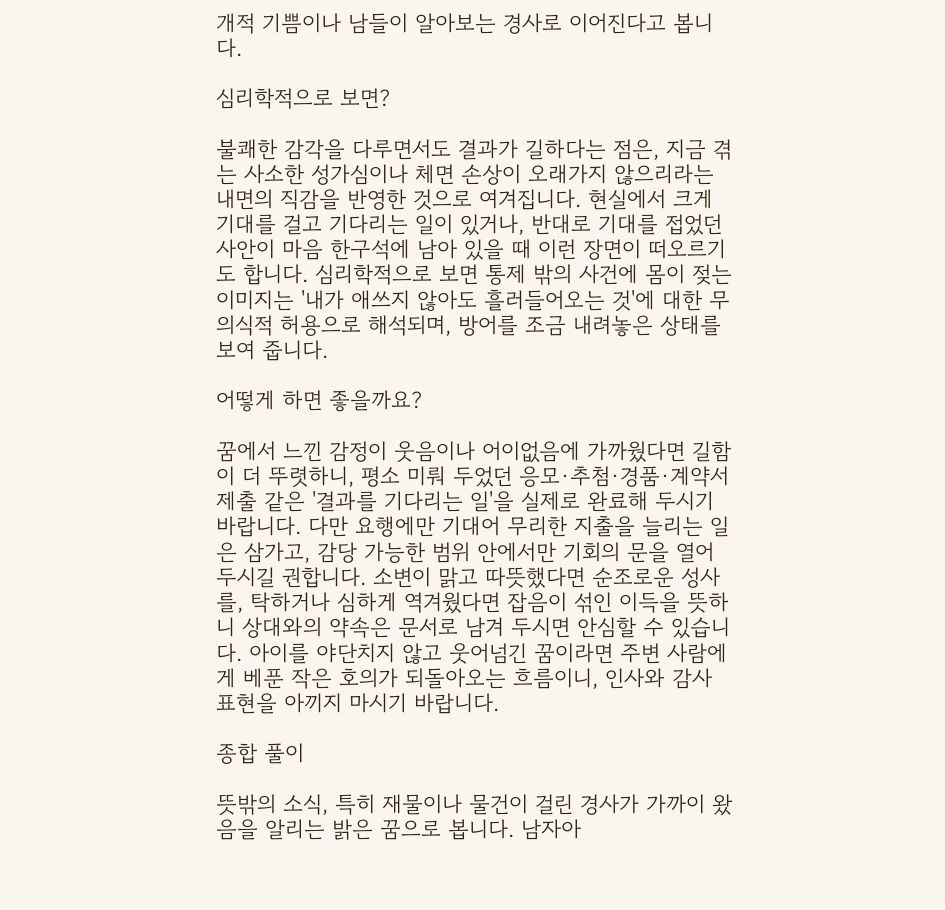개적 기쁨이나 남들이 알아보는 경사로 이어진다고 봅니다.

심리학적으로 보면?

불쾌한 감각을 다루면서도 결과가 길하다는 점은, 지금 겪는 사소한 성가심이나 체면 손상이 오래가지 않으리라는 내면의 직감을 반영한 것으로 여겨집니다. 현실에서 크게 기대를 걸고 기다리는 일이 있거나, 반대로 기대를 접었던 사안이 마음 한구석에 남아 있을 때 이런 장면이 떠오르기도 합니다. 심리학적으로 보면 통제 밖의 사건에 몸이 젖는 이미지는 '내가 애쓰지 않아도 흘러들어오는 것'에 대한 무의식적 허용으로 해석되며, 방어를 조금 내려놓은 상태를 보여 줍니다.

어떻게 하면 좋을까요?

꿈에서 느낀 감정이 웃음이나 어이없음에 가까웠다면 길함이 더 뚜렷하니, 평소 미뤄 두었던 응모·추첨·경품·계약서 제출 같은 '결과를 기다리는 일'을 실제로 완료해 두시기 바랍니다. 다만 요행에만 기대어 무리한 지출을 늘리는 일은 삼가고, 감당 가능한 범위 안에서만 기회의 문을 열어 두시길 권합니다. 소변이 맑고 따뜻했다면 순조로운 성사를, 탁하거나 심하게 역겨웠다면 잡음이 섞인 이득을 뜻하니 상대와의 약속은 문서로 남겨 두시면 안심할 수 있습니다. 아이를 야단치지 않고 웃어넘긴 꿈이라면 주변 사람에게 베푼 작은 호의가 되돌아오는 흐름이니, 인사와 감사 표현을 아끼지 마시기 바랍니다.

종합 풀이

뜻밖의 소식, 특히 재물이나 물건이 걸린 경사가 가까이 왔음을 알리는 밝은 꿈으로 봅니다. 남자아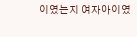이였는지 여자아이였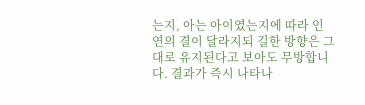는지, 아는 아이였는지에 따라 인연의 결이 달라지되 길한 방향은 그대로 유지된다고 보아도 무방합니다. 결과가 즉시 나타나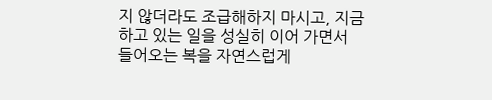지 않더라도 조급해하지 마시고, 지금 하고 있는 일을 성실히 이어 가면서 들어오는 복을 자연스럽게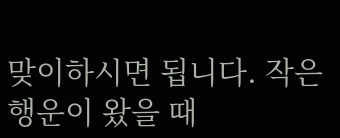맞이하시면 됩니다. 작은 행운이 왔을 때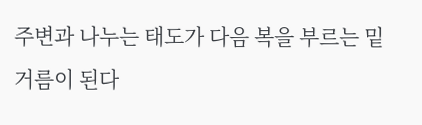주변과 나누는 태도가 다음 복을 부르는 밑거름이 된다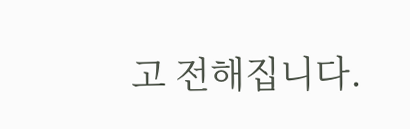고 전해집니다.